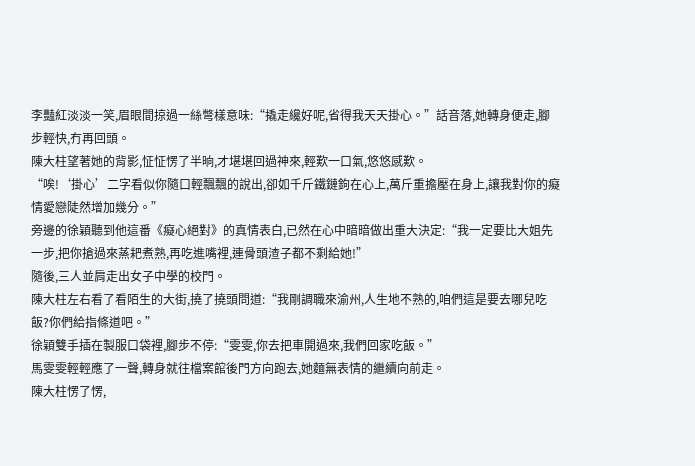李豔紅淡淡一笑,眉眼間掠過一絲彆樣意味:“撬走纔好呢,省得我天天掛心。”話音落,她轉身便走,腳步輕快,冇再回頭。
陳大柱望著她的背影,怔怔愣了半晌,才堪堪回過神來,輕歎一口氣,悠悠感歎。
“唉!‘掛心’二字看似你隨口輕飄飄的說出,卻如千斤鐵鏈鉤在心上,萬斤重擔壓在身上,讓我對你的癡情愛戀陡然增加幾分。”
旁邊的徐穎聽到他這番《癡心絕對》的真情表白,已然在心中暗暗做出重大決定:“我一定要比大姐先一步,把你搶過來蒸耙煮熟,再吃進嘴裡,連骨頭渣子都不剩給她!”
隨後,三人並肩走出女子中學的校門。
陳大柱左右看了看陌生的大街,撓了撓頭問道:“我剛調職來渝州,人生地不熟的,咱們這是要去哪兒吃飯?你們給指條道吧。”
徐穎雙手插在製服口袋裡,腳步不停:“雯雯,你去把車開過來,我們回家吃飯。”
馬雯雯輕輕應了一聲,轉身就往檔案館後門方向跑去,她麵無表情的繼續向前走。
陳大柱愣了愣,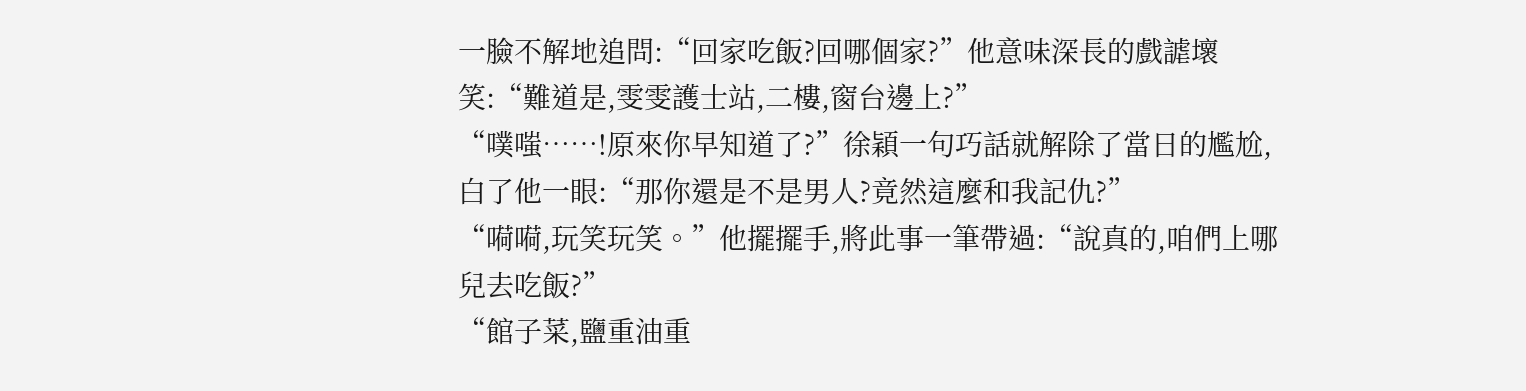一臉不解地追問:“回家吃飯?回哪個家?”他意味深長的戲謔壞笑:“難道是,雯雯護士站,二樓,窗台邊上?”
“噗嗤……!原來你早知道了?”徐穎一句巧話就解除了當日的尷尬,白了他一眼:“那你還是不是男人?竟然這麼和我記仇?”
“嗬嗬,玩笑玩笑。”他擺擺手,將此事一筆帶過:“說真的,咱們上哪兒去吃飯?”
“館子菜,鹽重油重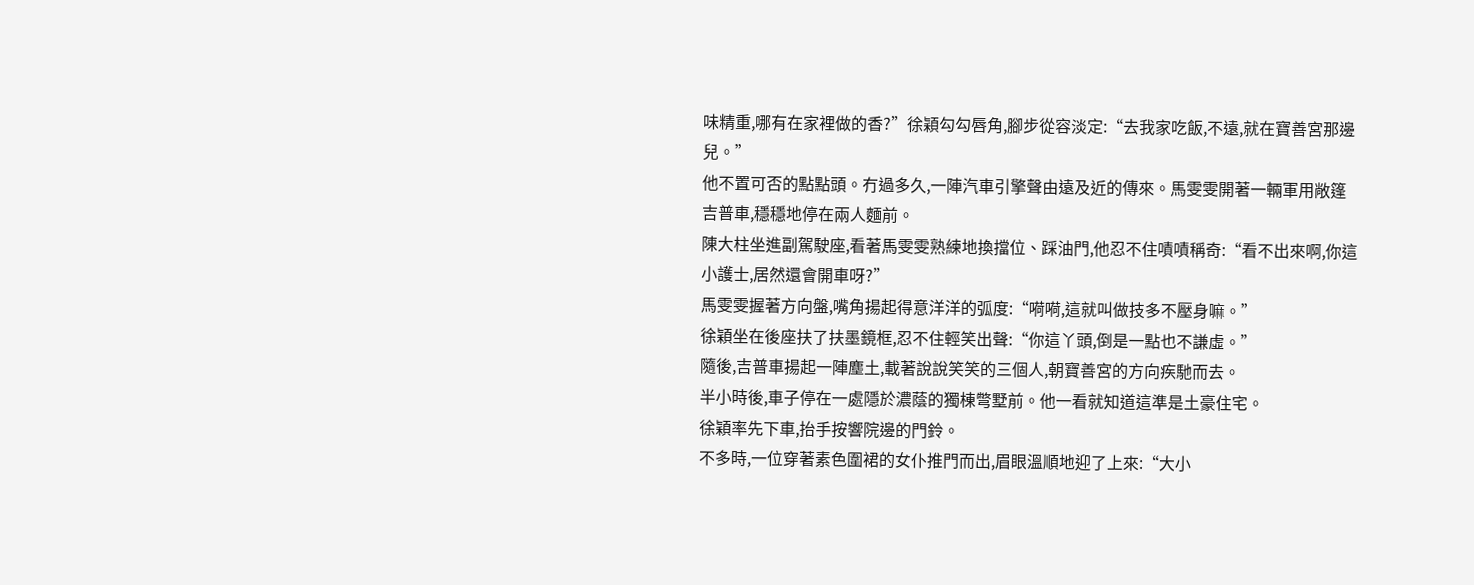味精重,哪有在家裡做的香?”徐穎勾勾唇角,腳步從容淡定:“去我家吃飯,不遠,就在寶善宮那邊兒。”
他不置可否的點點頭。冇過多久,一陣汽車引擎聲由遠及近的傳來。馬雯雯開著一輛軍用敞篷吉普車,穩穩地停在兩人麵前。
陳大柱坐進副駕駛座,看著馬雯雯熟練地換擋位、踩油門,他忍不住嘖嘖稱奇:“看不出來啊,你這小護士,居然還會開車呀?”
馬雯雯握著方向盤,嘴角揚起得意洋洋的弧度:“嗬嗬,這就叫做技多不壓身嘛。”
徐穎坐在後座扶了扶墨鏡框,忍不住輕笑出聲:“你這丫頭,倒是一點也不謙虛。”
隨後,吉普車揚起一陣塵土,載著說說笑笑的三個人,朝寶善宮的方向疾馳而去。
半小時後,車子停在一處隱於濃蔭的獨棟彆墅前。他一看就知道這準是土豪住宅。
徐穎率先下車,抬手按響院邊的門鈴。
不多時,一位穿著素色圍裙的女仆推門而出,眉眼溫順地迎了上來:“大小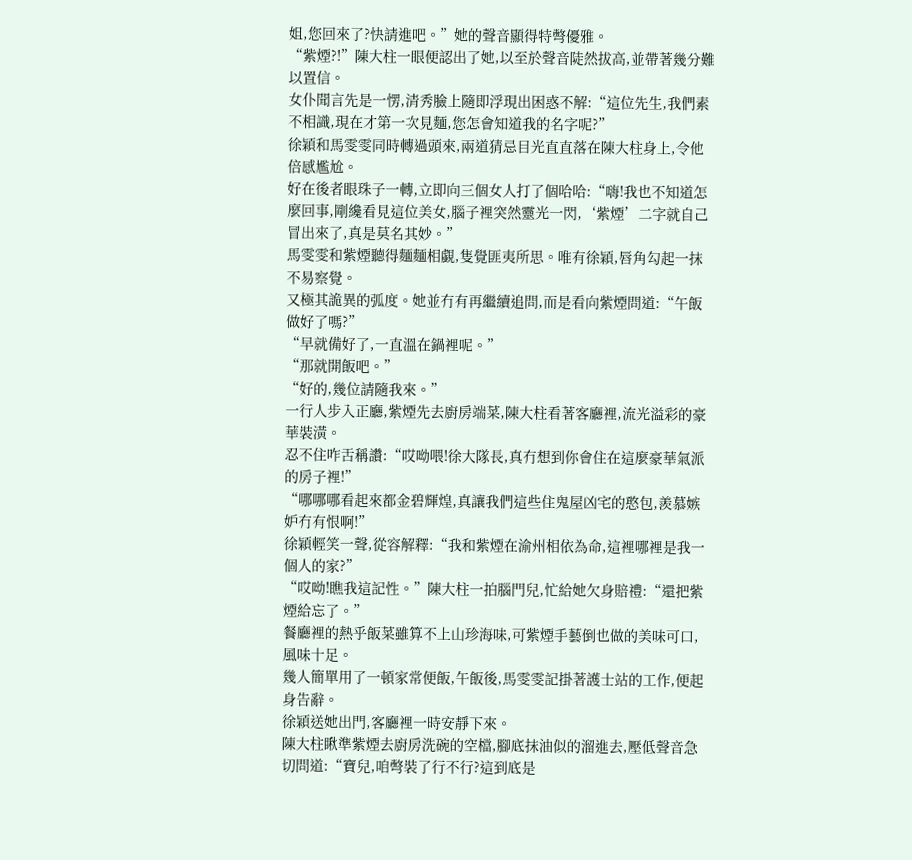姐,您回來了?快請進吧。”她的聲音顯得特彆優雅。
“紫煙?!”陳大柱一眼便認出了她,以至於聲音陡然拔高,並帶著幾分難以置信。
女仆聞言先是一愣,清秀臉上隨即浮現出困惑不解:“這位先生,我們素不相識,現在才第一次見麵,您怎會知道我的名字呢?”
徐穎和馬雯雯同時轉過頭來,兩道猜忌目光直直落在陳大柱身上,令他倍感尷尬。
好在後者眼珠子一轉,立即向三個女人打了個哈哈:“嗨!我也不知道怎麼回事,剛纔看見這位美女,腦子裡突然靈光一閃,‘紫煙’二字就自己冒出來了,真是莫名其妙。”
馬雯雯和紫煙聽得麵麵相覷,隻覺匪夷所思。唯有徐穎,唇角勾起一抹不易察覺。
又極其詭異的弧度。她並冇有再繼續追問,而是看向紫煙問道:“午飯做好了嗎?”
“早就備好了,一直溫在鍋裡呢。”
“那就開飯吧。”
“好的,幾位請隨我來。”
一行人步入正廳,紫煙先去廚房端菜,陳大柱看著客廳裡,流光溢彩的豪華裝潢。
忍不住咋舌稱讚:“哎呦喂!徐大隊長,真冇想到你會住在這麼豪華氣派的房子裡!”
“哪哪哪看起來都金碧輝煌,真讓我們這些住鬼屋凶宅的憨包,羨慕嫉妒冇有恨啊!”
徐穎輕笑一聲,從容解釋:“我和紫煙在渝州相依為命,這裡哪裡是我一個人的家?”
“哎呦!瞧我這記性。”陳大柱一拍腦門兒,忙給她欠身賠禮:“還把紫煙給忘了。”
餐廳裡的熱乎飯菜雖算不上山珍海味,可紫煙手藝倒也做的美味可口,風味十足。
幾人簡單用了一頓家常便飯,午飯後,馬雯雯記掛著護士站的工作,便起身告辭。
徐穎送她出門,客廳裡一時安靜下來。
陳大柱瞅準紫煙去廚房洗碗的空檔,腳底抹油似的溜進去,壓低聲音急切問道:“寶兒,咱彆裝了行不行?這到底是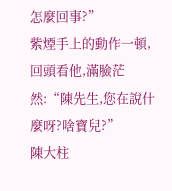怎麼回事?”
紫煙手上的動作一頓,回頭看他,滿臉茫然:“陳先生,您在說什麼呀?啥寶兒?”
陳大柱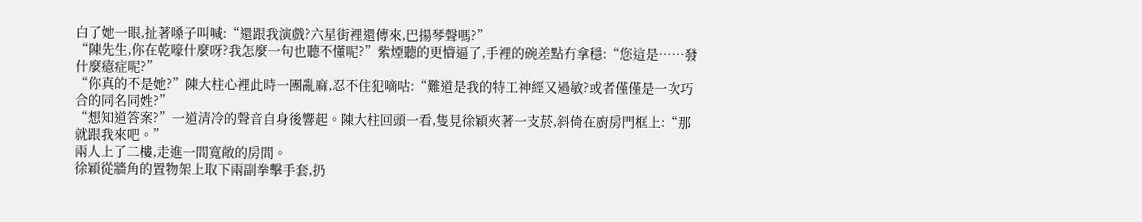白了她一眼,扯著嗓子叫喊:“還跟我演戲?六星街裡還傳來,巴揚琴聲嗎?”
“陳先生,你在乾嚎什麼呀?我怎麼一句也聽不懂呢?”紫煙聽的更懵逼了,手裡的碗差點冇拿穩:“您這是……發什麼癔症呢?”
“你真的不是她?”陳大柱心裡此時一團亂麻,忍不住犯嘀咕:“難道是我的特工神經又過敏?或者僅僅是一次巧合的同名同姓?”
“想知道答案?”一道清冷的聲音自身後響起。陳大柱回頭一看,隻見徐穎夾著一支菸,斜倚在廚房門框上:“那就跟我來吧。”
兩人上了二樓,走進一間寬敞的房間。
徐穎從牆角的置物架上取下兩副拳擊手套,扔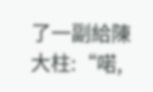了一副給陳大柱:“喏,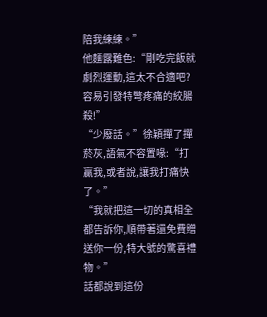陪我練練。”
他麵露難色:“剛吃完飯就劇烈運動,這太不合適吧?容易引發特彆疼痛的絞腸殺!”
“少廢話。”徐穎撣了撣菸灰,語氣不容置喙:“打贏我,或者說,讓我打痛快了。”
“我就把這一切的真相全都告訴你,順帶著還免費贈送你一份,特大號的驚喜禮物。”
話都說到這份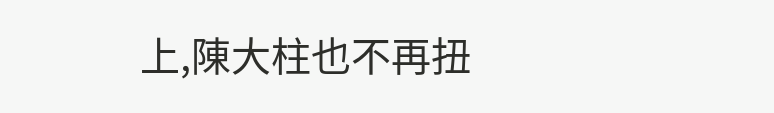上,陳大柱也不再扭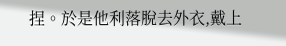捏。於是他利落脫去外衣,戴上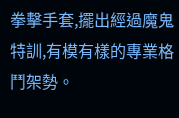拳擊手套,擺出經過魔鬼特訓,有模有樣的專業格鬥架勢。